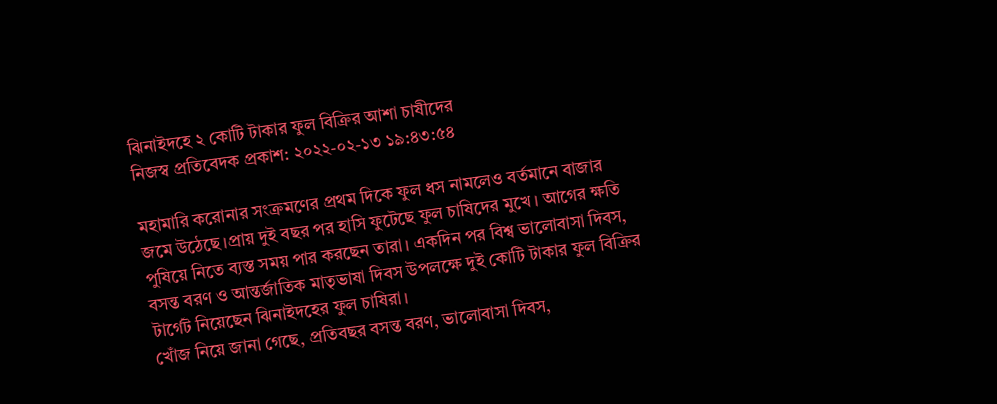ঝিনাইদহে ২ কোটি টাকার ফুল বিক্রির আশা চাষীদের
নিজস্ব প্রতিবেদক প্রকাশ: ২০২২-০২-১৩ ১৯:৪৩:৫৪

মহামারি করোনার সংক্রমণের প্রথম দিকে ফুল ধস নামলেও বর্তমানে বাজার জমে উঠেছে।প্রায় দুই বছর পর হাসি ফুটেছে ফুল চাষিদের মুখে। আগের ক্ষতি পুষিয়ে নিতে ব্যস্ত সময় পার করছেন তারা। একদিন পর বিশ্ব ভালোবাসা দিবস, বসন্ত বরণ ও আন্তর্জাতিক মাতৃভাষা দিবস উপলক্ষে দুই কোটি টাকার ফুল বিক্রির টার্গেট নিয়েছেন ঝিনাইদহের ফুল চাষিরা।
খোঁজ নিয়ে জানা গেছে, প্রতিবছর বসন্ত বরণ, ভালোবাসা দিবস,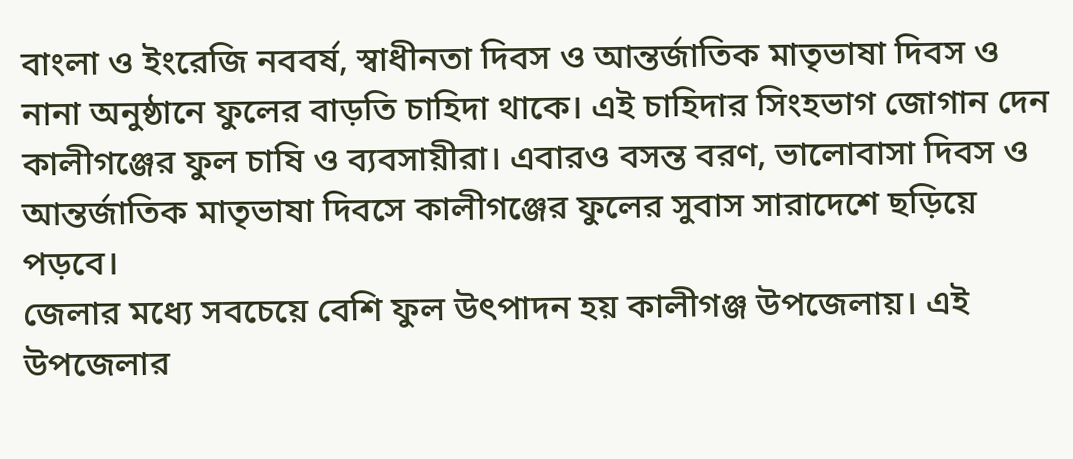বাংলা ও ইংরেজি নববর্ষ, স্বাধীনতা দিবস ও আন্তর্জাতিক মাতৃভাষা দিবস ও নানা অনুষ্ঠানে ফুলের বাড়তি চাহিদা থাকে। এই চাহিদার সিংহভাগ জোগান দেন কালীগঞ্জের ফুল চাষি ও ব্যবসায়ীরা। এবারও বসন্ত বরণ, ভালোবাসা দিবস ও আন্তর্জাতিক মাতৃভাষা দিবসে কালীগঞ্জের ফুলের সুবাস সারাদেশে ছড়িয়ে পড়বে।
জেলার মধ্যে সবচেয়ে বেশি ফুল উৎপাদন হয় কালীগঞ্জ উপজেলায়। এই উপজেলার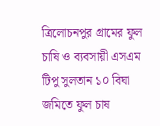ত্রিলোচনপুর গ্রামের ফুল চাষি ও ব্যবসায়ী এসএম টিপু সুলতান ১০ বিঘা জমিতে ফুল চাষ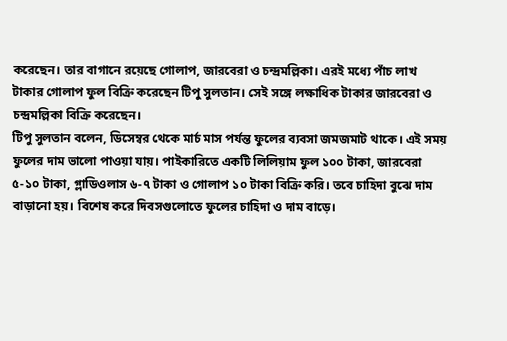করেছেন। তার বাগানে রয়েছে গোলাপ, জারবেরা ও চন্দ্রমল্লিকা। এরই মধ্যে পাঁচ লাখ টাকার গোলাপ ফুল বিক্রি করেছেন টিপু সুলতান। সেই সঙ্গে লক্ষাধিক টাকার জারবেরা ও চন্দ্রমল্লিকা বিক্রি করেছেন।
টিপু সুলতান বলেন, ডিসেম্বর থেকে মার্চ মাস পর্যন্ত ফুলের ব্যবসা জমজমাট থাকে। এই সময় ফুলের দাম ভালো পাওয়া যায়। পাইকারিতে একটি লিলিয়াম ফুল ১০০ টাকা, জারবেরা ৫-১০ টাকা, গ্লাডিওলাস ৬-৭ টাকা ও গোলাপ ১০ টাকা বিক্রি করি। তবে চাহিদা বুঝে দাম বাড়ানো হয়। বিশেষ করে দিবসগুলোতে ফুলের চাহিদা ও দাম বাড়ে।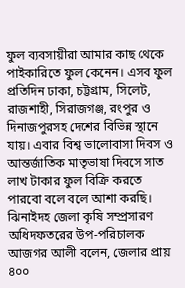ফুল ব্যবসায়ীরা আমার কাছ থেকে পাইকারিতে ফুল কেনেন। এসব ফুল প্রতিদিন ঢাকা, চট্টগ্রাম, সিলেট, রাজশাহী, সিরাজগঞ্জ, রংপুর ও দিনাজপুরসহ দেশের বিভিন্ন স্থানে যায়। এবার বিশ্ব ভালোবাসা দিবস ও আন্তর্জাতিক মাতৃভাষা দিবসে সাত লাখ টাকার ফুল বিক্রি করতে পারবো বলে বলে আশা করছি।
ঝিনাইদহ জেলা কৃষি সম্প্রসারণ অধিদফতরের উপ-পরিচালক আজগর আলী বলেন, জেলার প্রায় ৪০০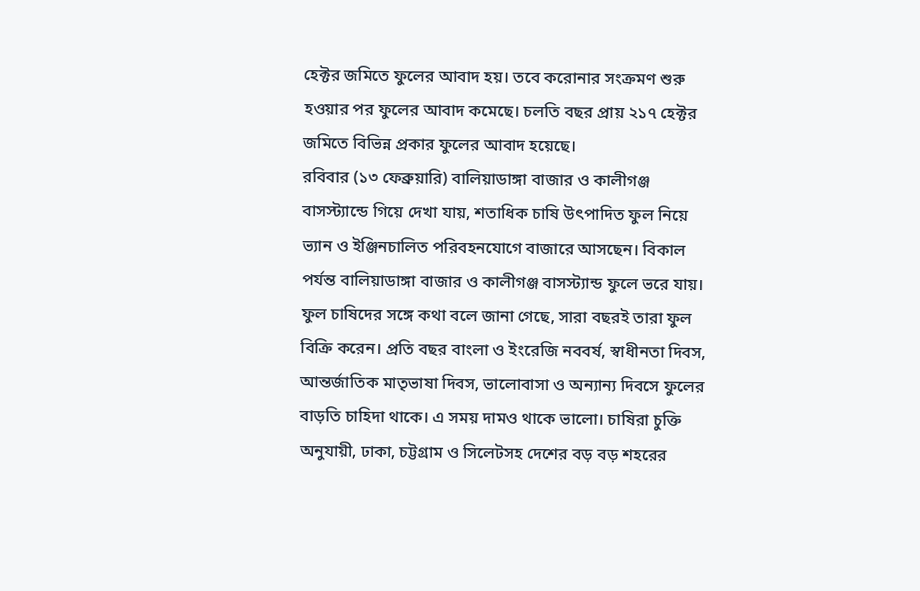হেক্টর জমিতে ফুলের আবাদ হয়। তবে করোনার সংক্রমণ শুরু হওয়ার পর ফুলের আবাদ কমেছে। চলতি বছর প্রায় ২১৭ হেক্টর জমিতে বিভিন্ন প্রকার ফুলের আবাদ হয়েছে।
রবিবার (১৩ ফেব্রুয়ারি) বালিয়াডাঙ্গা বাজার ও কালীগঞ্জ বাসস্ট্যান্ডে গিয়ে দেখা যায়, শতাধিক চাষি উৎপাদিত ফুল নিয়ে ভ্যান ও ইঞ্জিনচালিত পরিবহনযোগে বাজারে আসছেন। বিকাল পর্যন্ত বালিয়াডাঙ্গা বাজার ও কালীগঞ্জ বাসস্ট্যান্ড ফুলে ভরে যায়।
ফুল চাষিদের সঙ্গে কথা বলে জানা গেছে, সারা বছরই তারা ফুল বিক্রি করেন। প্রতি বছর বাংলা ও ইংরেজি নববর্ষ, স্বাধীনতা দিবস, আন্তর্জাতিক মাতৃভাষা দিবস, ভালোবাসা ও অন্যান্য দিবসে ফুলের বাড়তি চাহিদা থাকে। এ সময় দামও থাকে ভালো। চাষিরা চুক্তি অনুযায়ী, ঢাকা, চট্টগ্রাম ও সিলেটসহ দেশের বড় বড় শহরের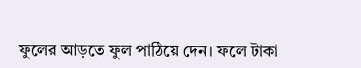ফুলের আড়তে ফুল পাঠিয়ে দেন। ফলে টাকা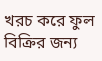খরচ করে ফুল বিক্রির জন্য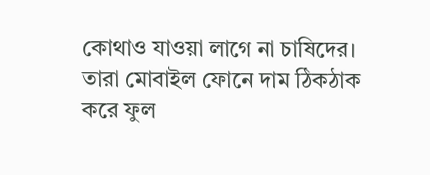কোথাও যাওয়া লাগে না চাষিদের। তারা মোবাইল ফোনে দাম ঠিকঠাক করে ফুল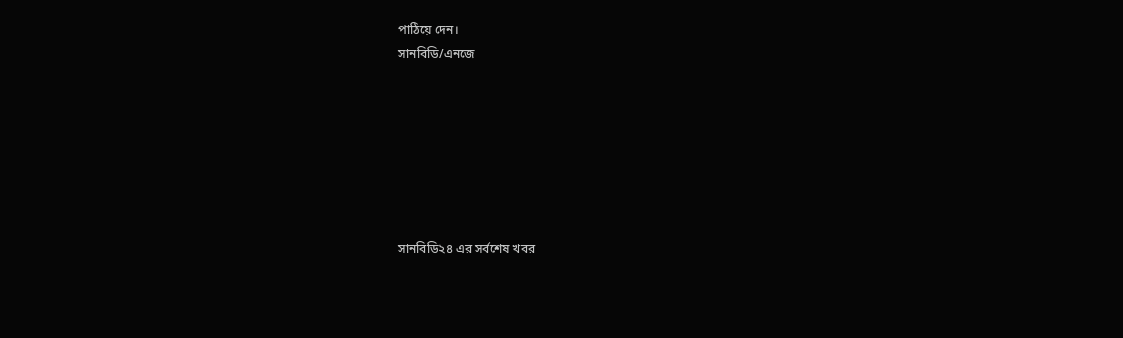পাঠিয়ে দেন।
সানবিডি/এনজে







সানবিডি২৪ এর সর্বশেষ খবর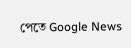পেতে Google News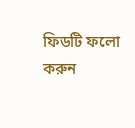ফিডটি ফলো করুন